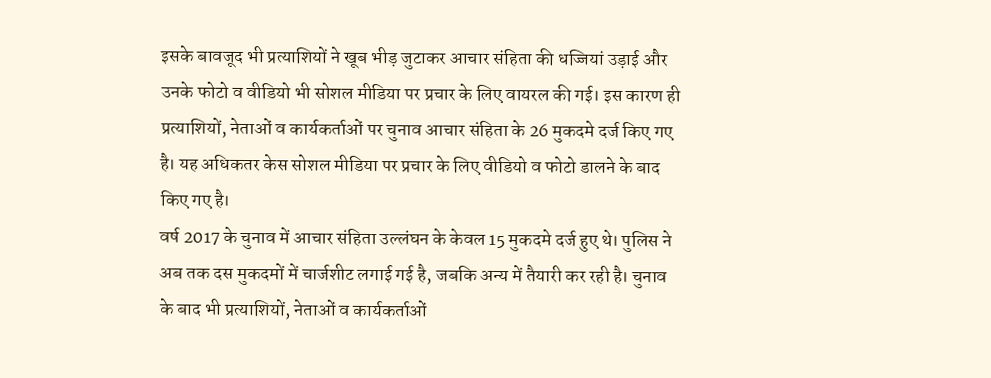इसके बावजूद भी प्रत्याशियों ने खूब भीड़ जुटाकर आचार संहिता की धज्जियां उड़ाई और उनके फोटो व वीडियो भी सोशल मीडिया पर प्रचार के लिए वायरल की गई। इस कारण ही प्रत्याशियों, नेताओं व कार्यकर्ताओं पर चुनाव आचार संहिता के 26 मुकदमे दर्ज किए गए है। यह अधिकतर केस सोशल मीडिया पर प्रचार के लिए वीडियो व फोटो डालने के बाद किए गए है।
वर्ष 2017 के चुनाव में आचार संहिता उल्लंघन के केवल 15 मुकदमे दर्ज हुए थे। पुलिस ने अब तक दस मुकदमों में चार्जशीट लगाई गई है, जबकि अन्य में तैयारी कर रही है। चुनाव के बाद भी प्रत्याशियों, नेताओं व कार्यकर्ताओं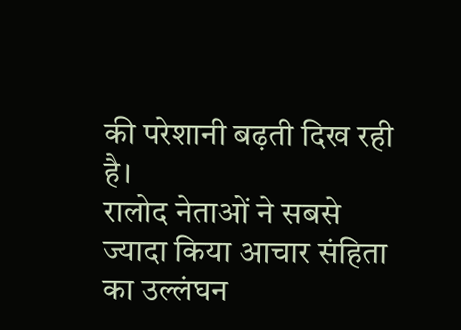की परेशानी बढ़ती दिख रही है।
रालोद नेताओं ने सबसे ज्यादा किया आचार संहिता का उल्लंघन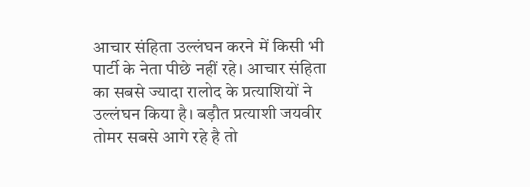आचार संहिता उल्लंघन करने में किसी भी पार्टी के नेता पीछे नहीं रहे। आचार संहिता का सबसे ज्यादा रालोद के प्रत्याशियों ने उल्लंघन किया है। बड़ौत प्रत्याशी जयवीर तोमर सबसे आगे रहे है तो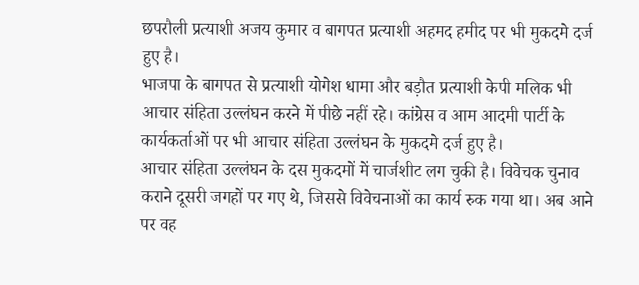छपरौली प्रत्याशी अजय कुमार व बागपत प्रत्याशी अहमद हमीद पर भी मुकदमे दर्ज हुए है।
भाजपा के बागपत से प्रत्याशी योगेश धामा और बड़ौत प्रत्याशी केपी मलिक भी आचार संहिता उल्लंघन करने में पीछे नहीं रहे। कांग्रेस व आम आदमी पार्टी के कार्यकर्ताओं पर भी आचार संहिता उल्लंघन के मुकदमे दर्ज हुए है।
आचार संहिता उल्लंघन के दस मुकदमों में चार्जशीट लग चुकी है। विवेचक चुनाव कराने दूसरी जगहों पर गए थे, जिससे विवेचनाओं का कार्य रुक गया था। अब आने पर वह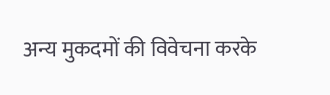अन्य मुकदमों की विवेचना करके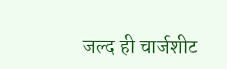जल्द ही चार्जशीट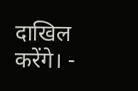दाखिल करेंगे। -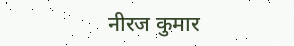नीरज कुमार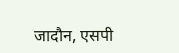जादौन, एसपी